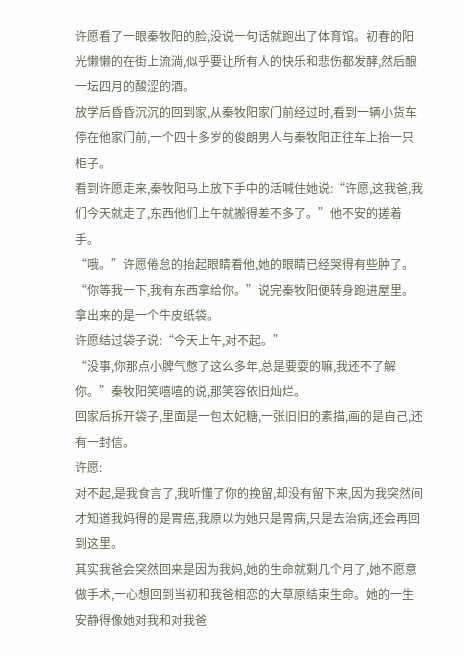许愿看了一眼秦牧阳的脸,没说一句话就跑出了体育馆。初春的阳光懒懒的在街上流淌,似乎要让所有人的快乐和悲伤都发酵,然后酿一坛四月的酸涩的酒。
放学后昏昏沉沉的回到家,从秦牧阳家门前经过时,看到一辆小货车停在他家门前,一个四十多岁的俊朗男人与秦牧阳正往车上抬一只柜子。
看到许愿走来,秦牧阳马上放下手中的活喊住她说:“许愿,这我爸,我们今天就走了,东西他们上午就搬得差不多了。”他不安的搓着手。
“哦。”许愿倦怠的抬起眼睛看他,她的眼睛已经哭得有些肿了。
“你等我一下,我有东西拿给你。”说完秦牧阳便转身跑进屋里。拿出来的是一个牛皮纸袋。
许愿结过袋子说:“今天上午,对不起。”
“没事,你那点小脾气憋了这么多年,总是要耍的嘛,我还不了解你。”秦牧阳笑嘻嘻的说,那笑容依旧灿烂。
回家后拆开袋子,里面是一包太妃糖,一张旧旧的素描,画的是自己,还有一封信。
许愿:
对不起,是我食言了,我听懂了你的挽留,却没有留下来,因为我突然间才知道我妈得的是胃癌,我原以为她只是胃病,只是去治病,还会再回到这里。
其实我爸会突然回来是因为我妈,她的生命就剩几个月了,她不愿意做手术,一心想回到当初和我爸相恋的大草原结束生命。她的一生安静得像她对我和对我爸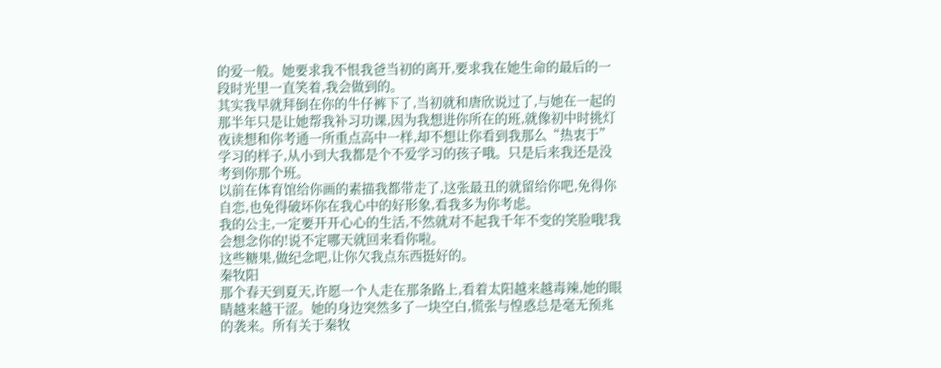的爱一般。她要求我不恨我爸当初的离开,要求我在她生命的最后的一段时光里一直笑着,我会做到的。
其实我早就拜倒在你的牛仔裤下了,当初就和唐欣说过了,与她在一起的那半年只是让她帮我补习功课,因为我想进你所在的班,就像初中时挑灯夜读想和你考通一所重点高中一样,却不想让你看到我那么“热衷于”学习的样子,从小到大我都是个不爱学习的孩子哦。只是后来我还是没考到你那个班。
以前在体育馆给你画的素描我都带走了,这张最丑的就留给你吧,免得你自恋,也免得破坏你在我心中的好形象,看我多为你考虑。
我的公主,一定要开开心心的生活,不然就对不起我千年不变的笑脸哦!我会想念你的!说不定哪天就回来看你啦。
这些糖果,做纪念吧,让你欠我点东西挺好的。
秦牧阳
那个春天到夏天,许愿一个人走在那条路上,看着太阳越来越毒辣,她的眼睛越来越干涩。她的身边突然多了一块空白,慌张与惶惑总是毫无预兆的袭来。所有关于秦牧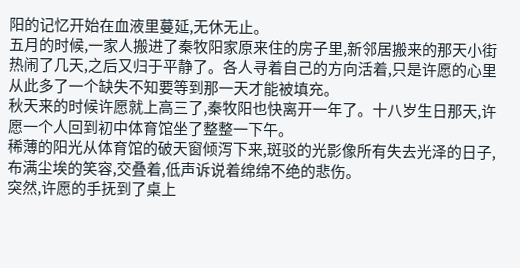阳的记忆开始在血液里蔓延,无休无止。
五月的时候,一家人搬进了秦牧阳家原来住的房子里,新邻居搬来的那天小街热闹了几天,之后又归于平静了。各人寻着自己的方向活着,只是许愿的心里从此多了一个缺失不知要等到那一天才能被填充。
秋天来的时候许愿就上高三了,秦牧阳也快离开一年了。十八岁生日那天,许愿一个人回到初中体育馆坐了整整一下午。
稀薄的阳光从体育馆的破天窗倾泻下来,斑驳的光影像所有失去光泽的日子,布满尘埃的笑容,交叠着,低声诉说着绵绵不绝的悲伤。
突然,许愿的手抚到了桌上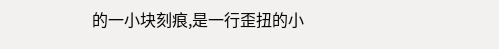的一小块刻痕,是一行歪扭的小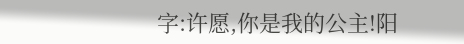字:许愿,你是我的公主!阳